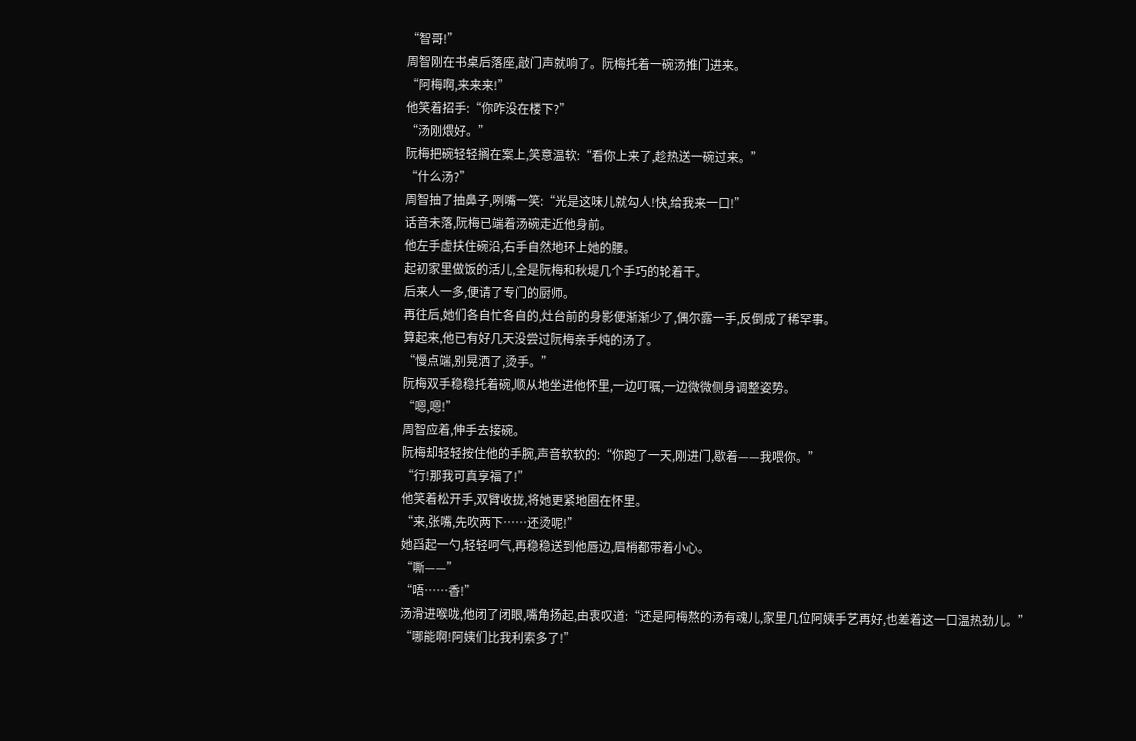“智哥!”
周智刚在书桌后落座,敲门声就响了。阮梅托着一碗汤推门进来。
“阿梅啊,来来来!”
他笑着招手:“你咋没在楼下?”
“汤刚煨好。”
阮梅把碗轻轻搁在案上,笑意温软:“看你上来了,趁热送一碗过来。”
“什么汤?”
周智抽了抽鼻子,咧嘴一笑:“光是这味儿就勾人!快,给我来一口!”
话音未落,阮梅已端着汤碗走近他身前。
他左手虚扶住碗沿,右手自然地环上她的腰。
起初家里做饭的活儿,全是阮梅和秋堤几个手巧的轮着干。
后来人一多,便请了专门的厨师。
再往后,她们各自忙各自的,灶台前的身影便渐渐少了,偶尔露一手,反倒成了稀罕事。
算起来,他已有好几天没尝过阮梅亲手炖的汤了。
“慢点端,别晃洒了,烫手。”
阮梅双手稳稳托着碗,顺从地坐进他怀里,一边叮嘱,一边微微侧身调整姿势。
“嗯,嗯!”
周智应着,伸手去接碗。
阮梅却轻轻按住他的手腕,声音软软的:“你跑了一天,刚进门,歇着——我喂你。”
“行!那我可真享福了!”
他笑着松开手,双臂收拢,将她更紧地圈在怀里。
“来,张嘴,先吹两下……还烫呢!”
她舀起一勺,轻轻呵气,再稳稳送到他唇边,眉梢都带着小心。
“嘶——”
“唔……香!”
汤滑进喉咙,他闭了闭眼,嘴角扬起,由衷叹道:“还是阿梅熬的汤有魂儿,家里几位阿姨手艺再好,也差着这一口温热劲儿。”
“哪能啊!阿姨们比我利索多了!”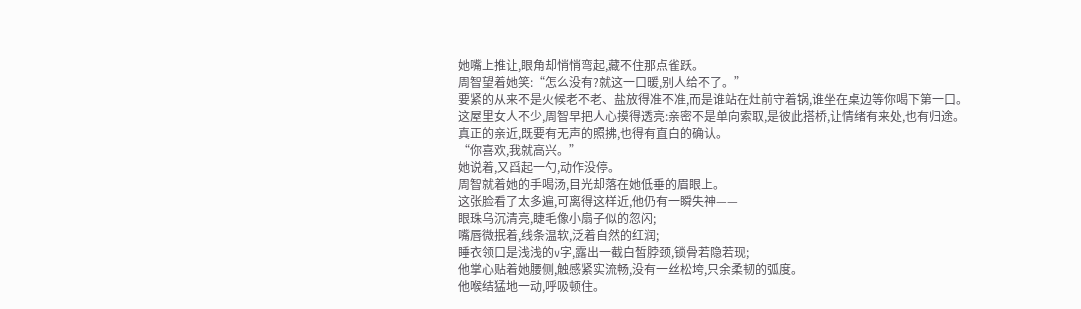她嘴上推让,眼角却悄悄弯起,藏不住那点雀跃。
周智望着她笑:“怎么没有?就这一口暖,别人给不了。”
要紧的从来不是火候老不老、盐放得准不准,而是谁站在灶前守着锅,谁坐在桌边等你喝下第一口。
这屋里女人不少,周智早把人心摸得透亮:亲密不是单向索取,是彼此搭桥,让情绪有来处,也有归途。
真正的亲近,既要有无声的照拂,也得有直白的确认。
“你喜欢,我就高兴。”
她说着,又舀起一勺,动作没停。
周智就着她的手喝汤,目光却落在她低垂的眉眼上。
这张脸看了太多遍,可离得这样近,他仍有一瞬失神——
眼珠乌沉清亮,睫毛像小扇子似的忽闪;
嘴唇微抿着,线条温软,泛着自然的红润;
睡衣领口是浅浅的v字,露出一截白皙脖颈,锁骨若隐若现;
他掌心贴着她腰侧,触感紧实流畅,没有一丝松垮,只余柔韧的弧度。
他喉结猛地一动,呼吸顿住。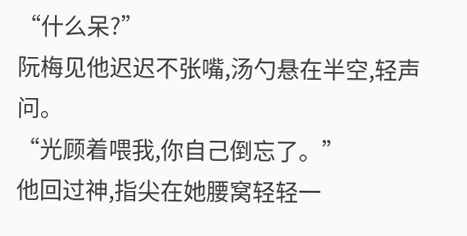“什么呆?”
阮梅见他迟迟不张嘴,汤勺悬在半空,轻声问。
“光顾着喂我,你自己倒忘了。”
他回过神,指尖在她腰窝轻轻一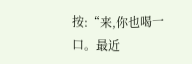按:“来,你也喝一口。最近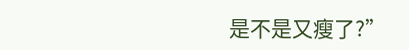是不是又瘦了?”